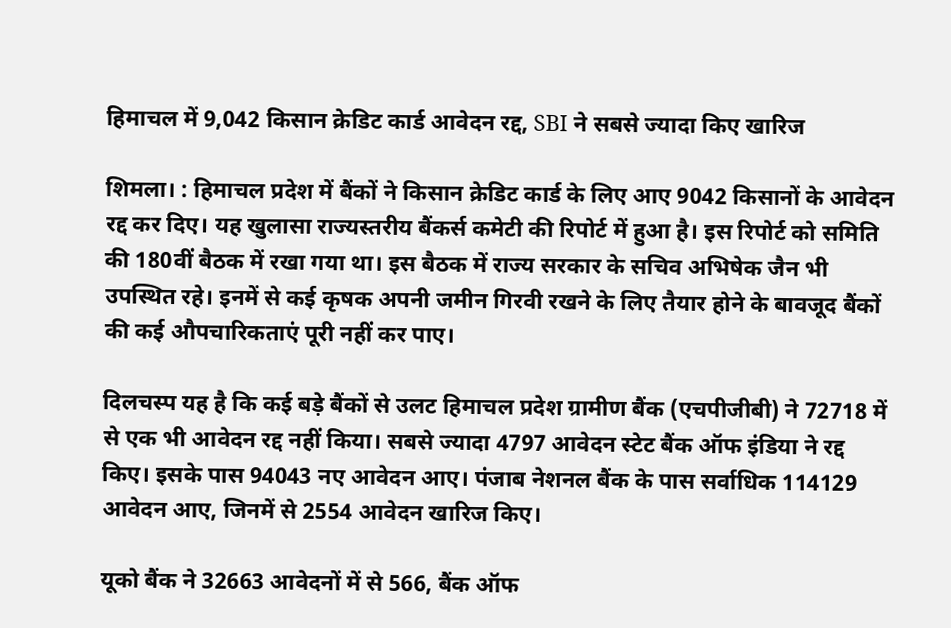हिमाचल में 9,042 किसान क्रेडिट कार्ड आवेदन रद्द, SBI ने सबसे ज्यादा किए खारिज

शिमला। : हिमाचल प्रदेश में बैंकों ने किसान क्रेडिट कार्ड के लिए आए 9042 किसानों के आवेदन रद्द कर दिए। यह खुलासा राज्यस्तरीय बैंकर्स कमेटी की रिपोर्ट में हुआ है। इस रिपोर्ट को समिति की 180वीं बैठक में रखा गया था। इस बैठक में राज्य सरकार के सचिव अभिषेक जैन भी उपस्थित रहे। इनमें से कई कृषक अपनी जमीन गिरवी रखने के लिए तैयार होने के बावजूद बैंकों की कई औपचारिकताएं पूरी नहीं कर पाए।

दिलचस्प यह है कि कई बड़े बैंकों से उलट हिमाचल प्रदेश ग्रामीण बैंक (एचपीजीबी) ने 72718 में से एक भी आवेदन रद्द नहीं किया। सबसे ज्यादा 4797 आवेदन स्टेट बैंक ऑफ इंडिया ने रद्द किए। इसके पास 94043 नए आवेदन आए। पंजाब नेशनल बैंक के पास सर्वाधिक 114129 आवेदन आए, जिनमें से 2554 आवेदन खारिज किए।

यूको बैंक ने 32663 आवेदनों में से 566, बैंक ऑफ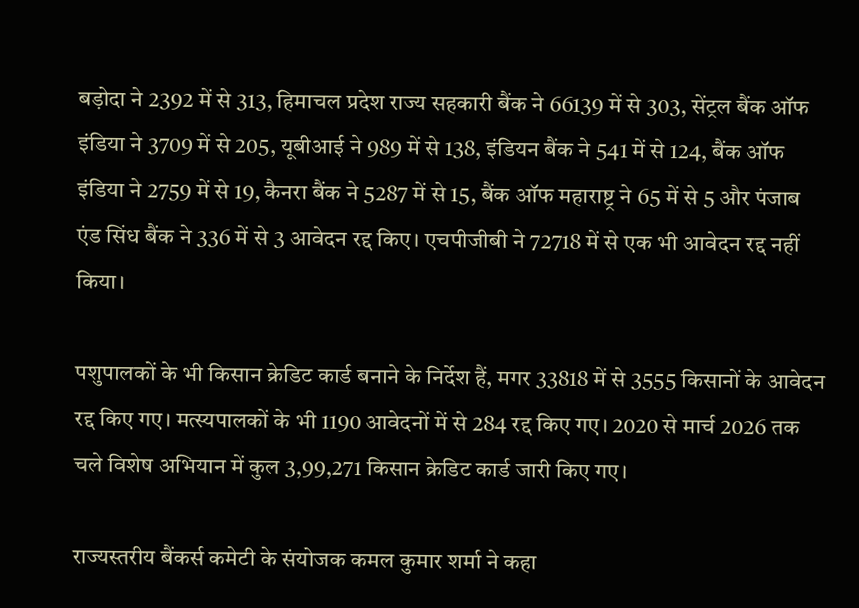बड़ोदा ने 2392 में से 313, हिमाचल प्रदेश राज्य सहकारी बैंक ने 66139 में से 303, सेंट्रल बैंक ऑफ इंडिया ने 3709 में से 205, यूबीआई ने 989 में से 138, इंडियन बैंक ने 541 में से 124, बैंक ऑफ इंडिया ने 2759 में से 19, कैनरा बैंक ने 5287 में से 15, बैंक ऑफ महाराष्ट्र ने 65 में से 5 और पंजाब एंड सिंध बैंक ने 336 में से 3 आवेदन रद्द किए। एचपीजीबी ने 72718 में से एक भी आवेदन रद्द नहीं किया।

पशुपालकों के भी किसान क्रेडिट कार्ड बनाने के निर्देश हैं, मगर 33818 में से 3555 किसानों के आवेदन रद्द किए गए। मत्स्यपालकों के भी 1190 आवेदनों में से 284 रद्द किए गए। 2020 से मार्च 2026 तक चले विशेष अभियान में कुल 3,99,271 किसान क्रेडिट कार्ड जारी किए गए।

राज्यस्तरीय बैंकर्स कमेटी के संयोजक कमल कुमार शर्मा ने कहा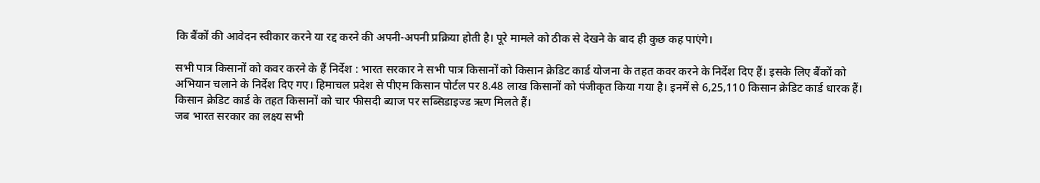कि बैंकों की आवेदन स्वीकार करने या रद्द करने की अपनी-अपनी प्रक्रिया होती है। पूरे मामले को ठीक से देखने के बाद ही कुछ कह पाएंगे।

सभी पात्र किसानों को कवर करने के हैं निर्देश : भारत सरकार ने सभी पात्र किसानों को किसान क्रेडिट कार्ड योजना के तहत कवर करने के निर्देश दिए हैं। इसके लिए बैंकों को अभियान चलाने के निर्देश दिए गए। हिमाचल प्रदेश से पीएम किसान पोर्टल पर 8.48 लाख किसानों को पंजीकृत किया गया है। इनमें से 6,25,110 किसान क्रेडिट कार्ड धारक हैं। किसान क्रेडिट कार्ड के तहत किसानों को चार फीसदी ब्याज पर सब्सिडाइज्ड ऋण मिलते हैं।
जब भारत सरकार का लक्ष्य सभी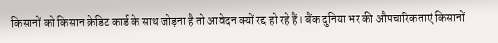किसानों को किसान क्रेडिट कार्ड के साथ जोड़ना है तो आवेदन क्यों रद्द हो रहे हैं। बैंक दुनिया भर की औपचारिकताएं किसानों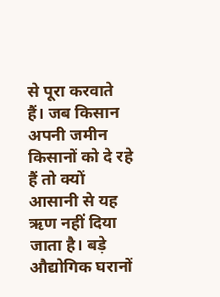से पूरा करवाते हैं। जब किसान अपनी जमीन किसानों को दे रहे हैं तो क्यों आसानी से यह ऋण नहीं दिया जाता है। बड़े औद्योगिक घरानों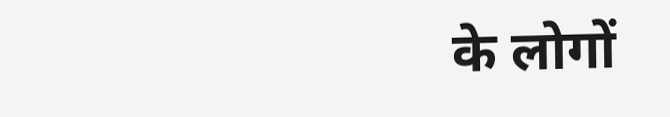के लोगों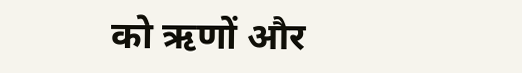को ऋणों और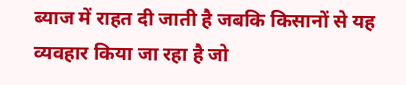ब्याज में राहत दी जाती है जबकि किसानों से यह व्यवहार किया जा रहा है जो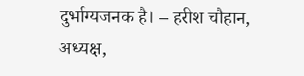दुर्भाग्यजनक है। – हरीश चौहान, अध्यक्ष,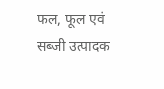फल, फूल एवं सब्जी उत्पादक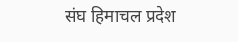संघ हिमाचल प्रदेश